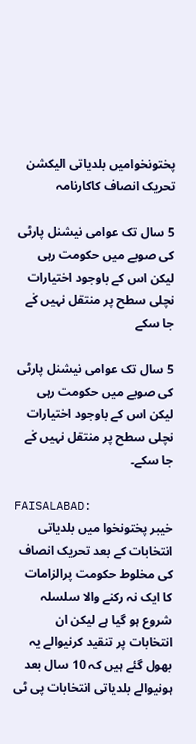پختونخوامیں بلدیاتی الیکشن تحریک انصاف کاکارنامہ

5 سال تک عوامی نیشنل پارٹی کی صوبے میں حکومت رہی لیکن اس کے باوجود اختیارات نچلی سطح پر منتقل نہیں کٰے جا سکے

5 سال تک عوامی نیشنل پارٹی کی صوبے میں حکومت رہی لیکن اس کے باوجود اختیارات نچلی سطح پر منتقل نہیں کٰے جا سکے۔

FAISALABAD:
خیبر پختونخوا میں بلدیاتی انتخابات کے بعد تحریک انصاف کی مخلوط حکومت پرالزامات کا ایک نہ رکنے والا سلسلہ شروع ہو گیا ہے لیکن ان انتخابات پر تنقید کرنیوالے یہ بھول گئے ہیں کہ 10 سال بعد ہونیوالے بلدیاتی انتخابات پی ٹی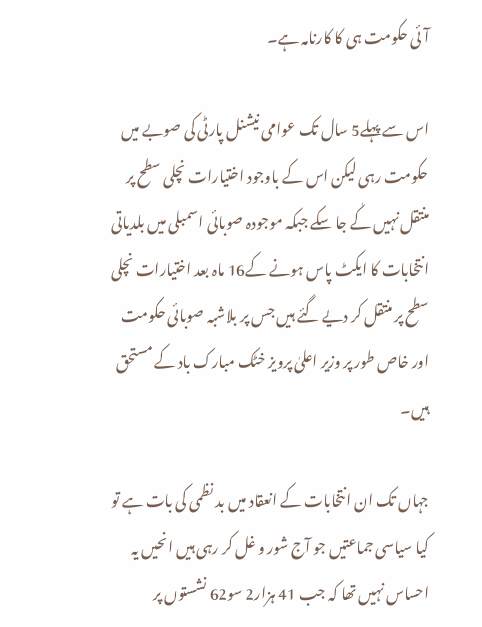آئی حکومت ہی کا کارنامہ ہے۔

اس سے پہلے5 سال تک عوامی نیشنل پارٹی کی صوبے میں حکومت رہی لیکن اس کے باوجود اختیارات نچلی سطح پر منتقل نہیں کٰے جا سکے جبکہ موجودہ صوبائی اسمبلی میں بلدیاتی انتخابات کا ایکٹ پاس ہونے کے16 ماہ بعد اختیارات نچلی سطح پر منتقل کر دیے گئے ہیں جس پر بلاشبہ صوبائی حکومت اور خاص طور پر وزیر اعلیٰ پرویز خٹک مبارک باد کے مستحق ہیں۔

جہاں تک ان انتخابات کے انعقاد میں بد نظمی کی بات ہے تو کیا سیاسی جماعتیں جو آج شور و غل کر رہی ہیں انحیں یہ احساس نہیں تھا کہ جب 41 ہزار2 سو62 نشستوں پر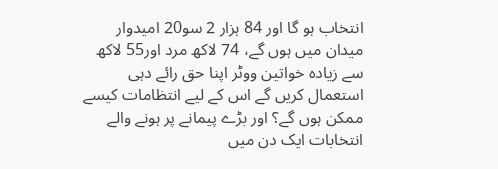انتخاب ہو گا اور 84 ہزار 2 سو20 امیدوار میدان میں ہوں گے، 74 لاکھ مرد اور55 لاکھ سے زیادہ خواتین ووٹر اپنا حق رائے دہی استعمال کریں گے اس کے لیے انتظامات کیسے ممکن ہوں گے؟ اور بڑے پیمانے پر ہونے والے انتخابات ایک دن میں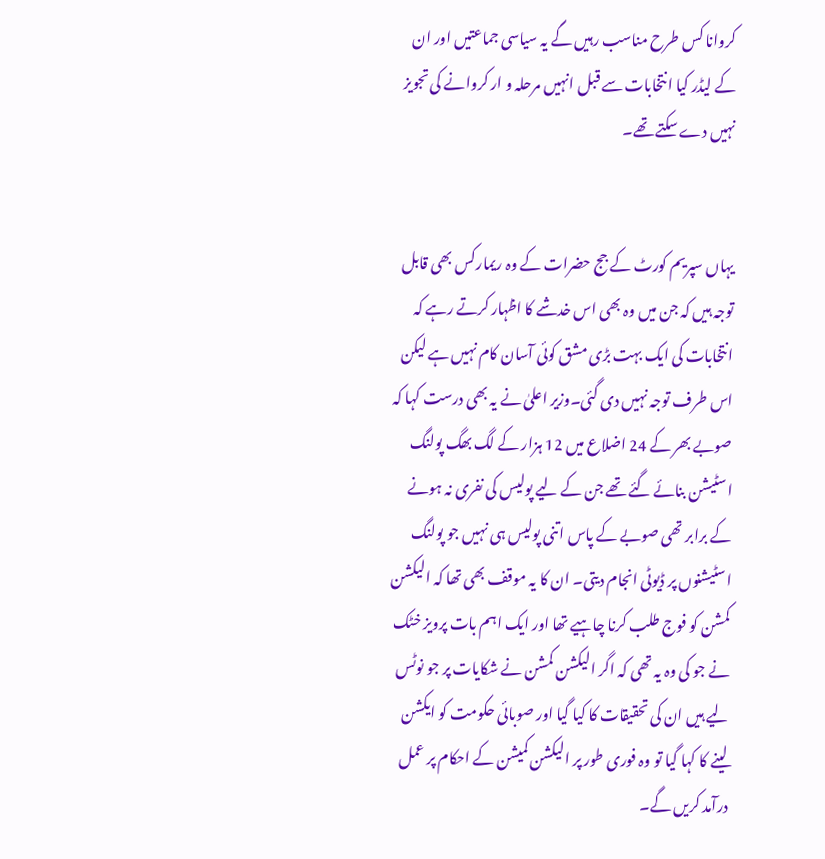کروانا کس طرح مناسب رہیں گے یہ سیاسی جماعتیں اور ان کے لیڈر کیا انتخابات سے قبل انہیں مرحلہ و ار کروانے کی تجویز نہیں دے سکتے تھے۔


یہاں سپریم کورٹ کے جج حضرات کے وہ ریمارکس بھی قابل توجہ ہیں کہ جن میں وہ بھی اس خدشے کا اظہار کرتے رہے کہ انتخابات کی ایک بہت بڑی مشق کوئی آسان کام نہیں ہے لیکن اس طرف توجہ نہیں دی گئی۔وزیر اعلیٰ نے یہ بھی درست کہا کہ صوبے بھر کے 24 اضلاع میں 12 ہزار کے لگ بھگ پولنگ اسٹیشن بنائے گئے تھے جن کے لیے پولیس کی نفری نہ ہونے کے برابر تھی صوبے کے پاس اتنی پولیس ہی نہیں جو پولنگ اسٹیشنوں پر ڈیوٹی انجام دیتی۔ ان کا یہ موقف بھی تھا کہ الیکشن کمشن کو فوج طلب کرنا چاہیے تھا اور ایک اہم بات پرویز خٹک نے جو کی وہ یہ تھی کہ اگر الیکشن کمشن نے شکایات پر جو نوٹس لیے ہیں ان کی تحقیقات کا کیا گیا اور صوبائی حکومت کو ایکشن لینے کا کہا گیا تو وہ فوری طور پر الیکشن کمیشن کے احکام پر عمل درآمد کریں گے۔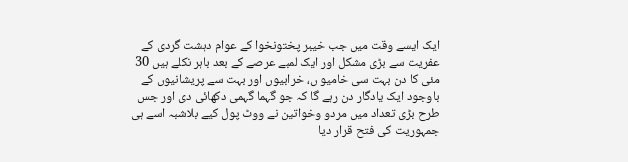ایک ایسے وقت میں جب خیبر پختونخوا کے عوام دہشت گردی کے عفریت سے بڑی مشکل اور ایک لمبے عرصے کے بعد باہر نکلے ہیں 30 مئی کا دن بہت سی خامیو ں، خرابیوں اور بہت سے پریشانیوں کے باوجود ایک یادگار دن رہے گا کہ جو گہما گہمی دکھائی دی اور جس طرح بڑی تعداد میں مردو وخواتین نے ووٹ پول کیے بلاشبہ اسے ہی جمہوریت کی فتح قرار دیا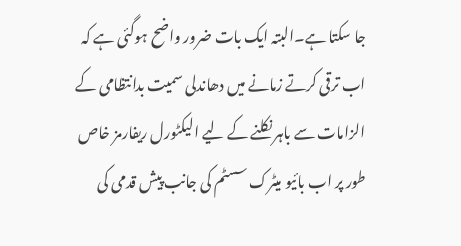جا سکتا ہے۔البتہ ایک بات ضرور واضح ہوگئی ہے کہ اب ترقی کرتے زمانے میں دھاندلی سمیت بدانتظامی کے الزامات سے باہر نکلنے کے لیے الیکٹورل ریفارمز خاص طور پر اب بائیو میٹرک سسٹم کی جانب پیش قدمی کی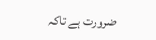ضرورت ہے تاکہ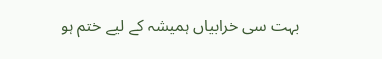بہت سی خرابیاں ہمیشہ کے لیے ختم ہو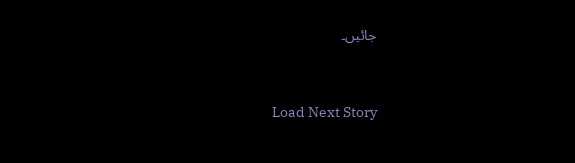جائیں۔


Load Next Story